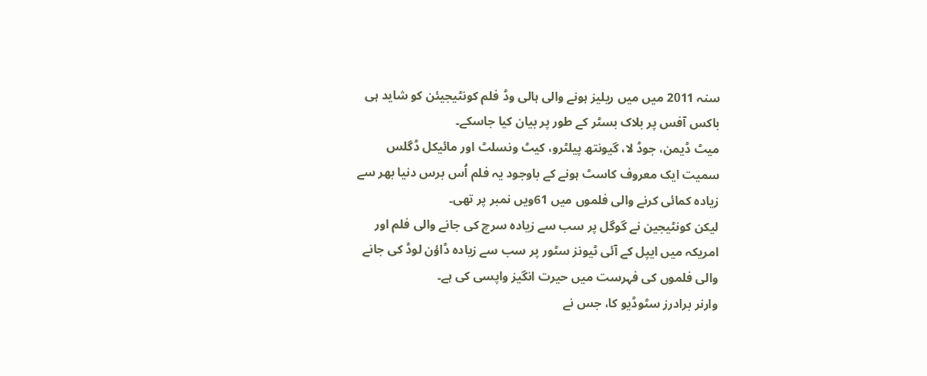سنہ 2011 میں میں ریلیز ہونے والی ہالی وڈ فلم کونٹیجیئن کو شاید ہی باکس آفس پر بلاک بسٹر کے طور پر بیان کیا جاسکے۔
میٹ ڈیمن، جوڈ لا، گیونتھ پیلٹرو، کیٹ ونسلٹ اور مائیکل ڈگلس سمیت ایک معروف کاسٹ ہونے کے باوجود یہ فلم اُس برس دنیا بھر سے زیادہ کمائی کرنے والی فلموں میں 61ویں نمبر پر تھی۔
لیکن کونٹیجین نے گوگل پر سب سے زیادہ سرچ کی جانے والی فلم اور امریکہ میں ایپل کے آئی ٹیونز سٹور پر سب سے زیادہ ڈاؤن لوڈ کی جانے والی فلموں کی فہرست میں حیرت انگیز واپسی کی ہے۔
وارنر برادرز سٹوڈیو کا، جس نے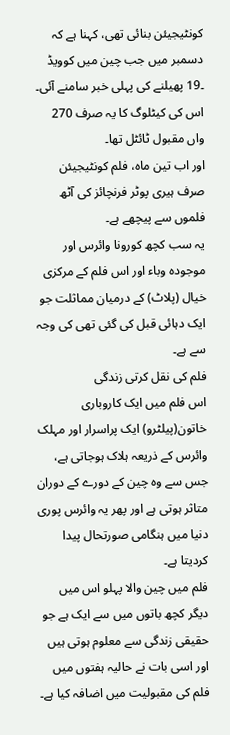کونٹیجیئن بنائی تھی، کہنا ہے کہ دسمبر میں جب چین میں کوویڈ ۔19 پھیلنے کی پہلی خبر سامنے آئی۔ اس کی کیٹلوگ کا یہ صرف 270 واں مقبول ٹائٹل تھا۔
اور اب تین ماہ، فلم کونٹیجیئن صرف ہیری پوٹر فرنچائز کی آٹھ فلموں سے پیچھے ہے۔
یہ سب کچھ کورونا وائرس اور موجودہ وباء اور اس فلم کے مرکزی خیال (پلاٹ) کے درمیان مماثلت جو ایک دہائی قبل کی گئی تھی کی وجہ سے ہے۔
فلم کی نقل کرتی زندگی
اس فلم میں ایک کاروباری خاتون(پیلٹرو) ایک پراسرار اور مہلک وائرس کے ذریعہ ہلاک ہوجاتی ہے، جس سے وہ چین کے دورے کے دوران متاثر ہوتی ہے اور پھر یہ وائرس پوری دنیا میں ہنگامی صورتحال پیدا کردیتا ہے۔
فلم میں چین والا پہلو اس میں دیگر کچھ باتوں میں سے ایک ہے جو حقیقی زندگی سے معلوم ہوتی ہیں اور اسی بات نے حالیہ ہفتوں میں فلم کی مقبولیت میں اضافہ کیا ہے۔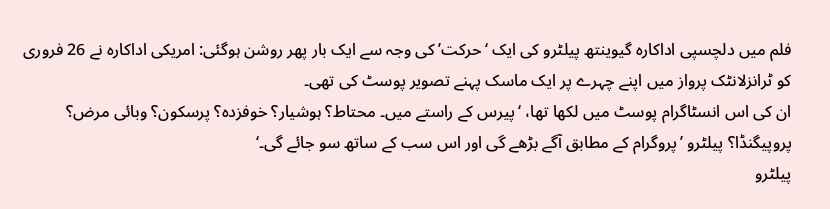فلم میں دلچسپی اداکارہ گیوینتھ پیلٹرو کی ایک ‘حرکت’ کی وجہ سے ایک بار پھر روشن ہوگئی: امریکی اداکارہ نے 26 فروری کو ٹرانزلانٹک پرواز میں اپنے چہرے پر ایک ماسک پہنے تصویر پوسٹ کی تھی۔
ان کی اس انسٹاگرام پوسٹ میں لکھا تھا، ‘پیرس کے راستے میں۔ محتاط؟ ہوشیار؟ خوفزدہ؟ پرسکون؟ وبائی مرض؟ پروپیگنڈا؟ پیلٹرو ’پروگرام کے مطابق آگے بڑھے گی اور اس سب کے ساتھ سو جائے گی۔‘
پیلٹرو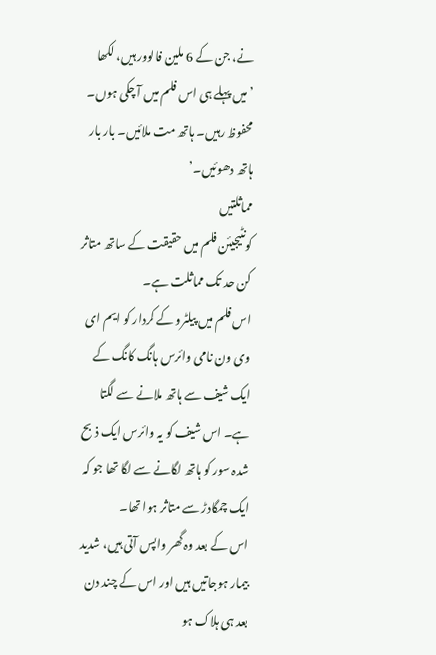نے، جن کے 6 ملین فالوور ہیں، لکھا ’میں پہلے ہی اس فلم میں آ چکی ہوں۔ محفوظ رہیں۔ ہاتھ مت ملائیں۔ بار بار ہاتھ دھوئیں۔’
مماثلتیں
کونٹیجیئن فلم میں حقیقت کے ساتھ متاثر کن حد تک مماثلت ہے۔
اس فلم میں پیلٹرو کے کردار کو ایم ای وی ون نامی وائرس ہانگ کانگ کے ایک شیف سے ہاتھ ملانے سے لگتا ہے۔ اس شیف کو یہ وائرس ایک ذبح شدہ سور کو ہاتھ لگانے سے لگا تھا جو کہ ایک چمگادڑ سے متاثر ہوا تھا۔
اس کے بعد وہ گھر واپس آتی ہیں، شدید بیمار ہوجاتیں ہیں اور اس کے چند دن بعد ہی ہلاک ہو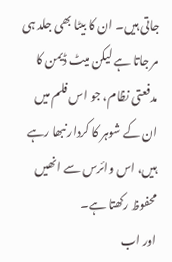جاتی ہیں۔ ان کا بیٹا بھی جلد ہی مر جاتا ہے لیکن میٹ ڈیمن کا مدفعتی نظام، جو اس فلم میں ان کے شوہر کا کردار نبھا رہے ہیں، اس وائرس سے انھیں محفوظ رکھتا ہے۔
اور اب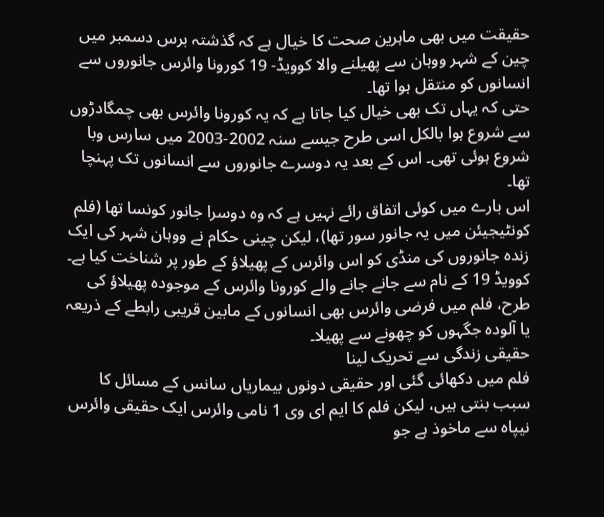حقیقت میں بھی ماہرین صحت کا خیال ہے کہ گذشتہ برس دسمبر میں چین کے شہر ووہان سے پھیلنے والا کوویڈ- 19 کورونا وائرس جانوروں سے انسانوں کو منتقل ہوا تھا۔
حتی کہ یہاں تک بھی خیال کیا جاتا ہے کہ یہ کورونا وائرس بھی چمگادڑوں سے شروع ہوا بالکل اسی طرح جیسے سنہ 2002-2003 میں سارس وبا شروع ہوئی تھی۔ اس کے بعد یہ دوسرے جانوروں سے انسانوں تک پہنچا تھا۔
اس بارے میں کوئی اتفاق رائے نہیں ہے کہ وہ دوسرا جانور کونسا تھا (فلم کونٹیجیئن میں یہ جانور سور تھا)، لیکن چینی حکام نے ووہان شہر کی ایک زندہ جانوروں کی منڈی کو اس وائرس کے پھیلاؤ کے طور پر شناخت کیا ہے۔
کوویڈ 19 کے نام سے جانے جانے والے کورونا وائرس کے موجودہ پھیلاؤ کی طرح، فلم میں فرضی وائرس بھی انسانوں کے مابین قریبی رابطے کے ذریعہ یا آلودہ جگہوں کو چھونے سے پھیلا۔
حقیقی زندگی سے تحریک لینا
فلم میں دکھائی گئی اور حقیقی دونوں بیماریاں سانس کے مسائل کا سبب بنتی ہیں، لیکن فلم کا ایم ای وی 1 نامی وائرس ایک حقیقی وائرس نیپاہ سے ماخوذ ہے جو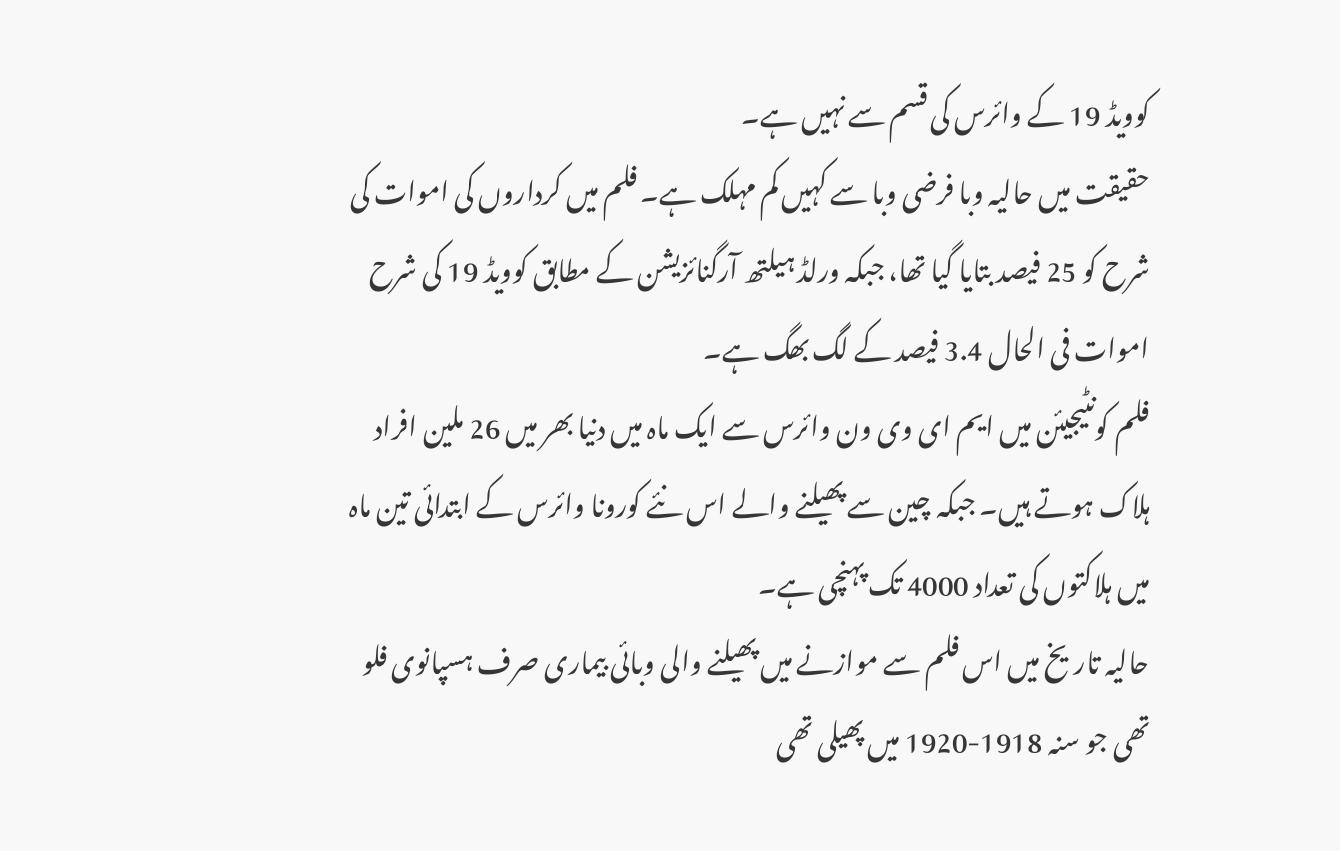کوویڈ 19 کے وائرس کی قسم سے نہیں ہے۔
حقیقت میں حالیہ وبا فرضی وبا سے کہیں کم مہلک ہے۔ فلم میں کرداروں کی اموات کی شرح کو 25 فیصد بتایا گیا تھا، جبکہ ورلڈ ہیلتھ آرگنائزیشن کے مطابق کوویڈ 19 کی شرح اموات فی الحال 3.4 فیصد کے لگ بھگ ہے۔
فلم کونٹیجیئن میں ایم ای وی ون وائرس سے ایک ماہ میں دنیا بھر میں 26 ملین افراد ہلاک ہوتے ہیں۔ جبکہ چین سے پھیلنے والے اس نئے کورونا وائرس کے ابتدائی تین ماہ میں ہلاکتوں کی تعداد 4000 تک پہنچی ہے۔
حالیہ تاریخ میں اس فلم سے موازنے میں پھیلنے والی وبائی بیماری صرف ہسپانوی فلو تھی جو سنہ 1918-1920 میں پھیلی تھی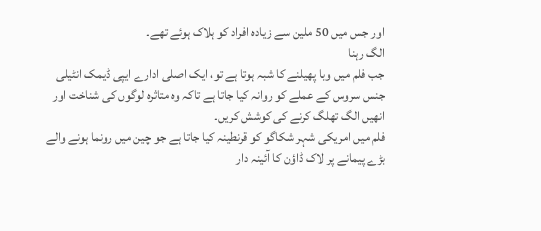اور جس میں 50 ملین سے زیادہ افراد کو ہلاک ہوئے تھے۔
الگ رہنا
جب فلم میں وبا پھیلنے کا شبہ ہوتا ہے تو، ایک اصلی ادارے ایپی ڈیمک انٹیلی جنس سروس کے عملے کو روانہ کیا جاتا ہے تاکہ وہ متاثرہ لوگوں کی شناخت اور انھیں الگ تھلگ کرنے کی کوشش کریں۔
فلم میں امریکی شہر شکاگو کو قرنطینہ کیا جاتا ہے جو چین میں رونما ہونے والے بڑے پیمانے پر لاک ڈاؤن کا آئینہ دار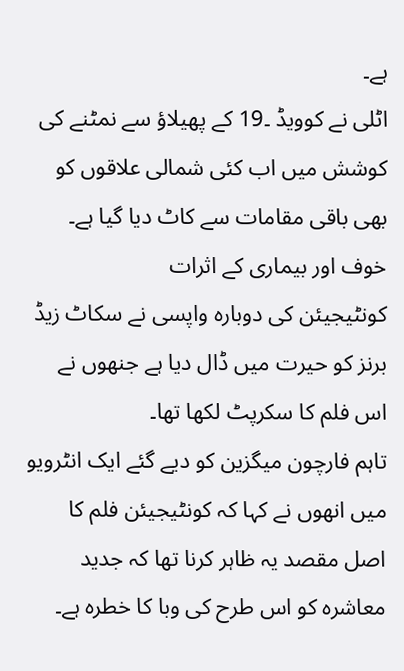ہے۔
اٹلی نے کوویڈ ۔19 کے پھیلاؤ سے نمٹنے کی کوشش میں اب کئی شمالی علاقوں کو بھی باقی مقامات سے کاٹ دیا گیا ہے۔
خوف اور بیماری کے اثرات
کونٹیجیئن کی دوبارہ واپسی نے سکاٹ زیڈ برنز کو حیرت میں ڈال دیا ہے جنھوں نے اس فلم کا سکرپٹ لکھا تھا۔
تاہم فارچون میگزین کو دیے گئے ایک انٹرویو میں انھوں نے کہا کہ کونٹیجیئن فلم کا اصل مقصد یہ ظاہر کرنا تھا کہ جدید معاشرہ کو اس طرح کی وبا کا خطرہ ہے۔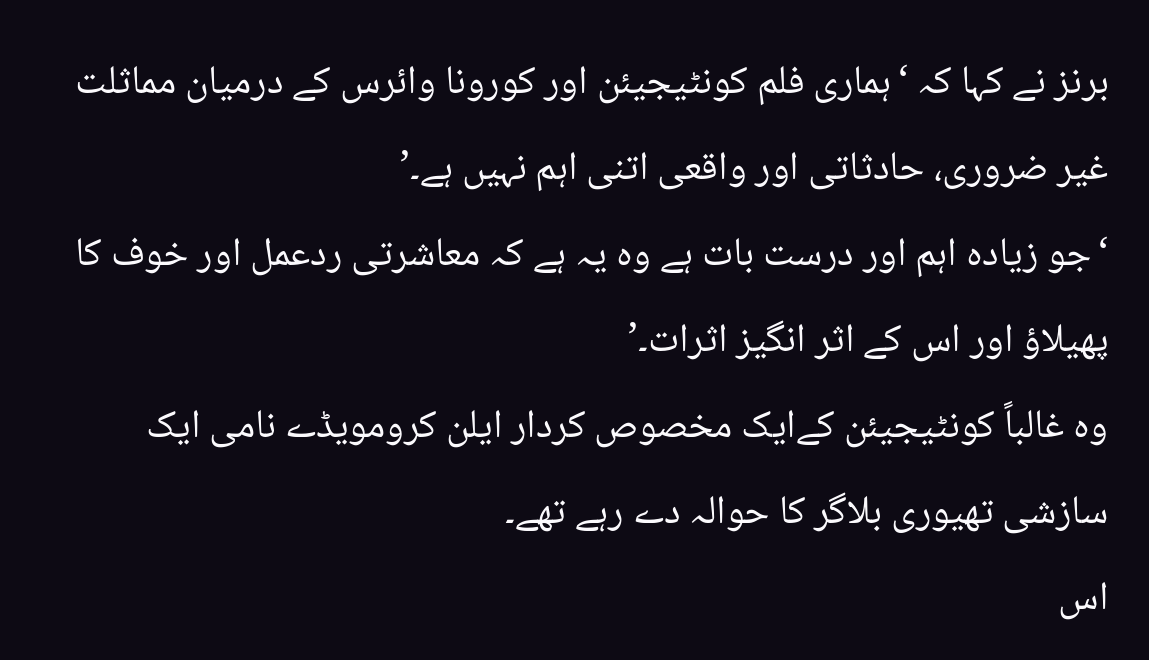برنز نے کہا کہ ‘ہماری فلم کونٹیجیئن اور کورونا وائرس کے درمیان مماثلت غیر ضروری، حادثاتی اور واقعی اتنی اہم نہیں ہے۔’
‘جو زیادہ اہم اور درست بات ہے وہ یہ ہے کہ معاشرتی ردعمل اور خوف کا پھیلاؤ اور اس کے اثر انگیز اثرات۔’
وہ غالباً کونٹیجیئن کےایک مخصوص کردار ایلن کرومویڈے نامی ایک سازشی تھیوری بلاگر کا حوالہ دے رہے تھے۔
اس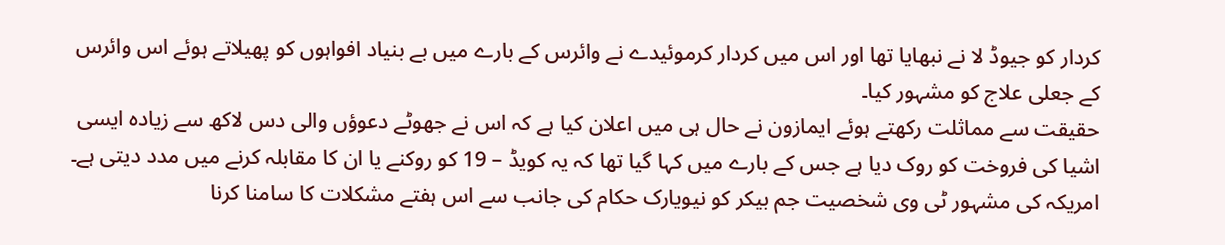کردار کو جیوڈ لا نے نبھایا تھا اور اس میں کردار کرموئیدے نے وائرس کے بارے میں بے بنیاد افواہوں کو پھیلاتے ہوئے اس وائرس کے جعلی علاج کو مشہور کیا۔
حقیقت سے مماثلت رکھتے ہوئے ایمازون نے حال ہی میں اعلان کیا ہے کہ اس نے جھوٹے دعوؤں والی دس لاکھ سے زیادہ ایسی اشیا کی فروخت کو روک دیا ہے جس کے بارے میں کہا گیا تھا کہ یہ کویڈ – 19 کو روکنے یا ان کا مقابلہ کرنے میں مدد دیتی ہے۔
امریکہ کی مشہور ٹی وی شخصیت جم بیکر کو نیویارک حکام کی جانب سے اس ہفتے مشکلات کا سامنا کرنا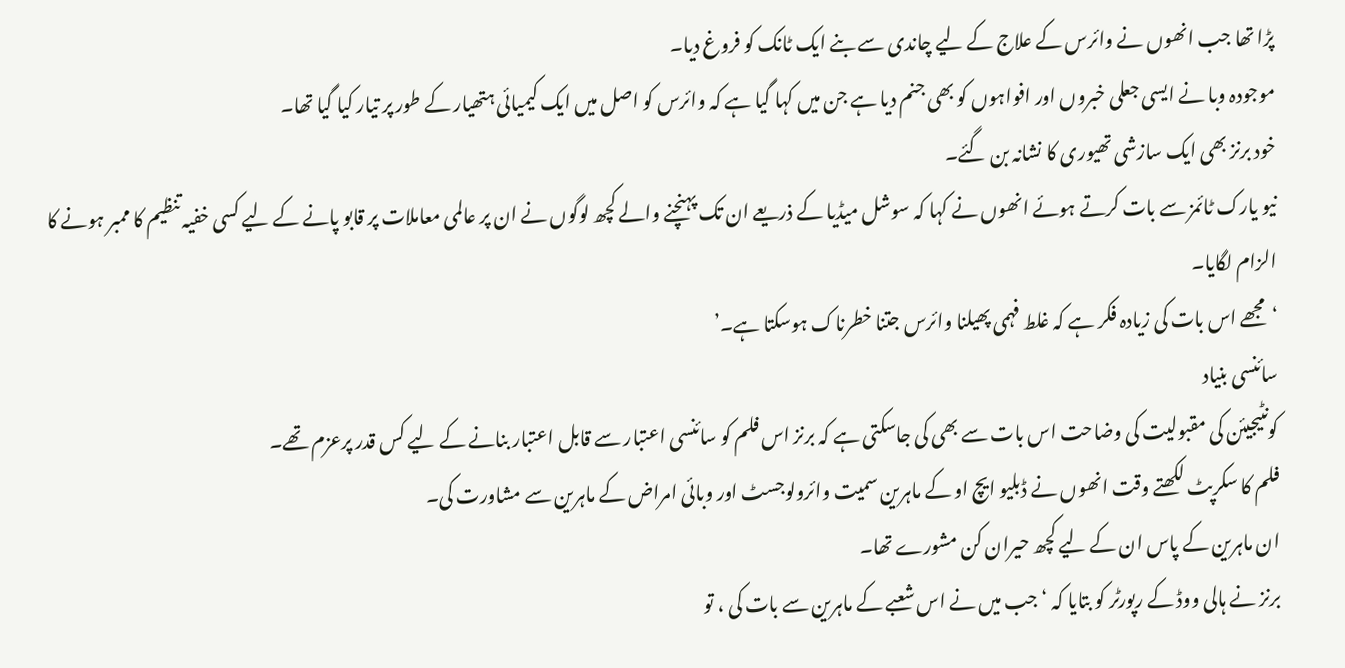پڑا تھا جب انھوں نے وائرس کے علاج کے لیے چاندی سے بنے ایک ٹانک کو فروغ دیا۔
موجودہ وبا نے ایسی جعلی خبروں اور افواہوں کو بھی جنم دیا ہے جن میں کہا گیا ہے کہ وائرس کو اصل میں ایک کیمیائی ہتھیار کے طور پر تیار کیا گیا تھا۔
خود برنز بھی ایک سازشی تھیوری کا نشانہ بن گئے۔
نیو یارک ٹائمز سے بات کرتے ہوئے انھوں نے کہا کہ سوشل میڈیا کے ذریعے ان تک پہنچنے والے کچھ لوگوں نے ان پر عالمی معاملات پر قابو پانے کے لیے کسی خفیہ تنظیم کا ممبر ہونے کا الزام لگایا۔
‘مجھے اس بات کی زیادہ فکر ہے کہ غلط فہمی پھیلنا وائرس جتنا خطرناک ہوسکتا ہے۔’
سائنسی بنیاد
کونٹیجیئن کی مقبولیت کی وضاحت اس بات سے بھی کی جاسکتی ہے کہ برنز اس فلم کو سائنسی اعتبار سے قابل اعتبار بنانے کے لیے کس قدر پرعزم تھے۔
فلم کا سکرپٹ لکھتے وقت انھوں نے ڈبلیو ایچ او کے ماہرین سمیت وائرولوجسٹ اور وبائی امراض کے ماہرین سے مشاورت کی۔
ان ماہرین کے پاس ان کے لیے کچھ حیران کن مشورے تھا۔
برنز نے ہالی ووڈ کے رپورٹر کو بتایا کہ ‘جب میں نے اس شعبے کے ماہرین سے بات کی ، تو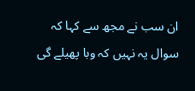ان سب نے مجھ سے کہا کہ سوال یہ نہیں کہ وبا پھیلے گی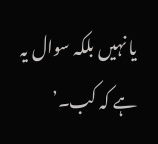یا نہیں بلکہ سوال یہ ہے کہ کب۔’